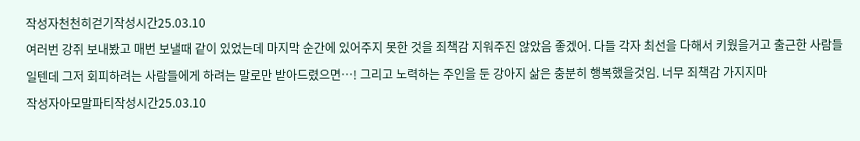작성자천천히걷기작성시간25.03.10
여러번 강쥐 보내봤고 매번 보낼때 같이 있었는데 마지막 순간에 있어주지 못한 것을 죄책감 지워주진 않았음 좋겠어. 다들 각자 최선을 다해서 키웠을거고 출근한 사람들일텐데 그저 회피하려는 사람들에게 하려는 말로만 받아드렸으면…! 그리고 노력하는 주인을 둔 강아지 삶은 충분히 행복했을것임. 너무 죄책감 가지지마
작성자아모말파티작성시간25.03.10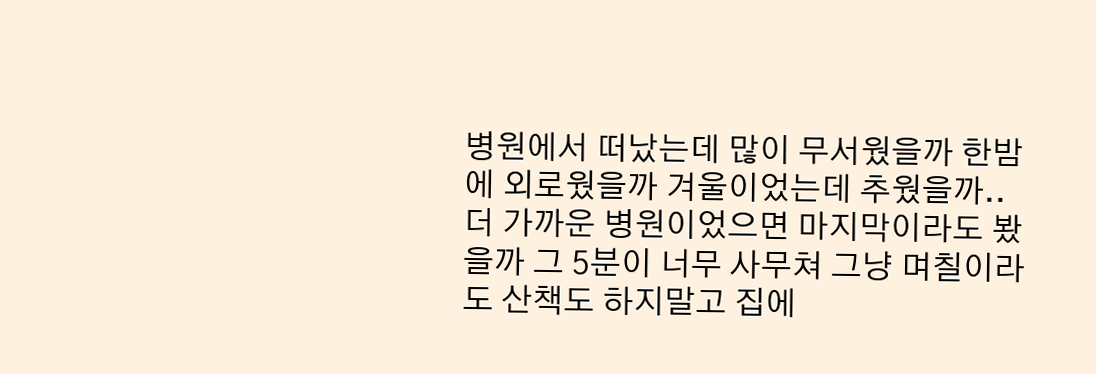병원에서 떠났는데 많이 무서웠을까 한밤에 외로웠을까 겨울이었는데 추웠을까.. 더 가까운 병원이었으면 마지막이라도 봤을까 그 5분이 너무 사무쳐 그냥 며칠이라도 산책도 하지말고 집에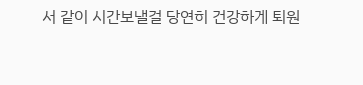서 같이 시간보낼걸 당연히 건강하게 퇴원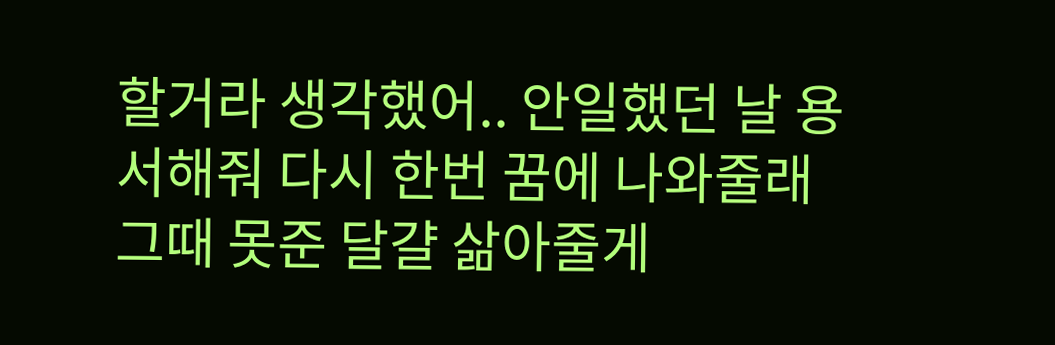할거라 생각했어.. 안일했던 날 용서해줘 다시 한번 꿈에 나와줄래 그때 못준 달걀 삶아줄게